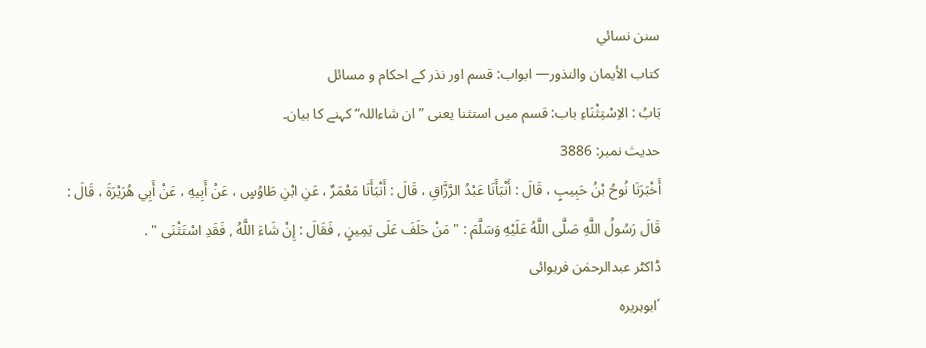سنن نسائي
كتاب الأيمان والنذور— ابواب: قسم اور نذر کے احکام و مسائل
بَابُ : الاِسْتِثْنَاءِ باب: قسم میں استثنا یعنی ”ان شاءاللہ“ کہنے کا بیان۔
حدیث نمبر: 3886
أَخْبَرَنَا نُوحُ بْنُ حَبِيبٍ ، قَالَ : أَنْبَأَنَا عَبْدُ الرَّزَّاقِ ، قَالَ : أَنْبَأَنَا مَعْمَرٌ ، عَنِ ابْنِ طَاوُسٍ ، عَنْ أَبِيهِ ، عَنْ أَبِي هُرَيْرَةَ ، قَالَ : قَالَ رَسُولُ اللَّهِ صَلَّى اللَّهُ عَلَيْهِ وَسَلَّمَ : " مَنْ حَلَفَ عَلَى يَمِينٍ , فَقَالَ : إِنْ شَاءَ اللَّهُ , فَقَدِ اسْتَثْنَى " .
ڈاکٹر عبدالرحمٰن فریوائی
´ابوہریرہ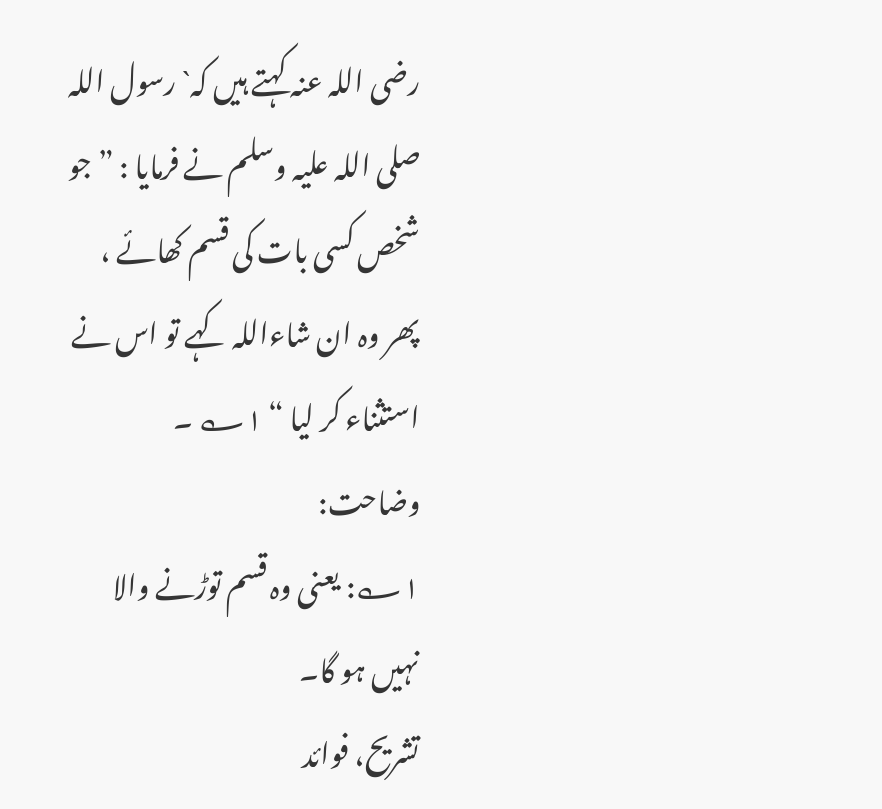رضی اللہ عنہ کہتے ہیں کہ` رسول اللہ صلی اللہ علیہ وسلم نے فرمایا : ” جو شخص کسی بات کی قسم کھائے ، پھر وہ ان شاءاللہ کہے تو اس نے استثناء کر لیا “ ۱؎ ۔
وضاحت:
۱؎: یعنی وہ قسم توڑنے والا نہیں ہو گا۔
تشریح، فوائد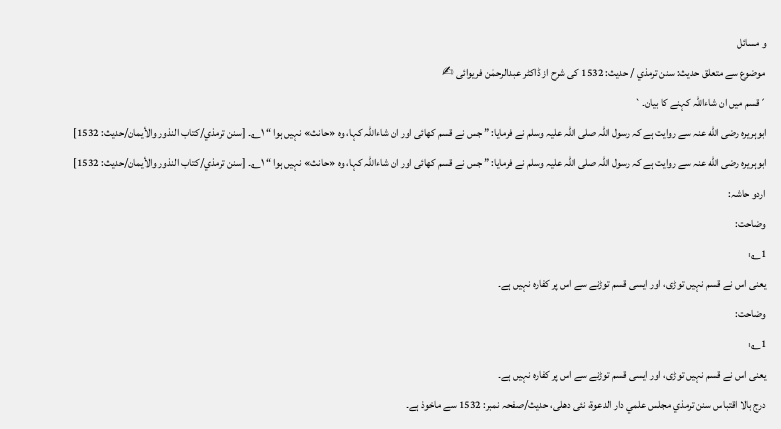و مسائل
موضوع سے متعلق حدیث: سنن ترمذي / حدیث: 1532 کی شرح از ڈاکٹر عبدالرحمٰن فریوائی ✍
´قسم میں ان شاءاللہ کہنے کا بیان۔`
ابوہریرہ رضی الله عنہ سے روایت ہے کہ رسول اللہ صلی اللہ علیہ وسلم نے فرمایا: ” جس نے قسم کھائی اور ان شاءاللہ کہا، وہ «حانث» نہیں ہوا “ ۱؎۔ [سنن ترمذي/كتاب النذور والأيمان/حدیث: 1532]
ابوہریرہ رضی الله عنہ سے روایت ہے کہ رسول اللہ صلی اللہ علیہ وسلم نے فرمایا: ” جس نے قسم کھائی اور ان شاءاللہ کہا، وہ «حانث» نہیں ہوا “ ۱؎۔ [سنن ترمذي/كتاب النذور والأيمان/حدیث: 1532]
اردو حاشہ:
وضاحت:
1؎:
یعنی اس نے قسم نہیں توڑی، اور ایسی قسم توڑنے سے اس پر کفارہ نہیں ہے۔
وضاحت:
1؎:
یعنی اس نے قسم نہیں توڑی، اور ایسی قسم توڑنے سے اس پر کفارہ نہیں ہے۔
درج بالا اقتباس سنن ترمذي مجلس علمي دار الدعوة، نئى دهلى، حدیث/صفحہ نمبر: 1532 سے ماخوذ ہے۔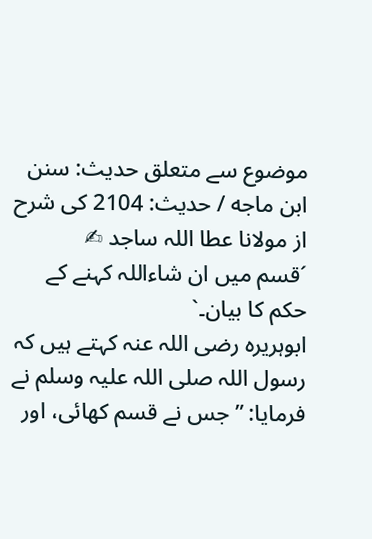موضوع سے متعلق حدیث: سنن ابن ماجه / حدیث: 2104 کی شرح از مولانا عطا اللہ ساجد ✍
´قسم میں ان شاءاللہ کہنے کے حکم کا بیان۔`
ابوہریرہ رضی اللہ عنہ کہتے ہیں کہ رسول اللہ صلی اللہ علیہ وسلم نے فرمایا: ” جس نے قسم کھائی، اور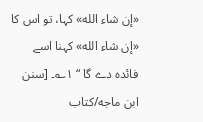«إن شاء الله» کہا، تو اس کا «إن شاء الله» کہنا اسے فائدہ دے گا “ ۱؎۔ [سنن ابن ماجه/كتاب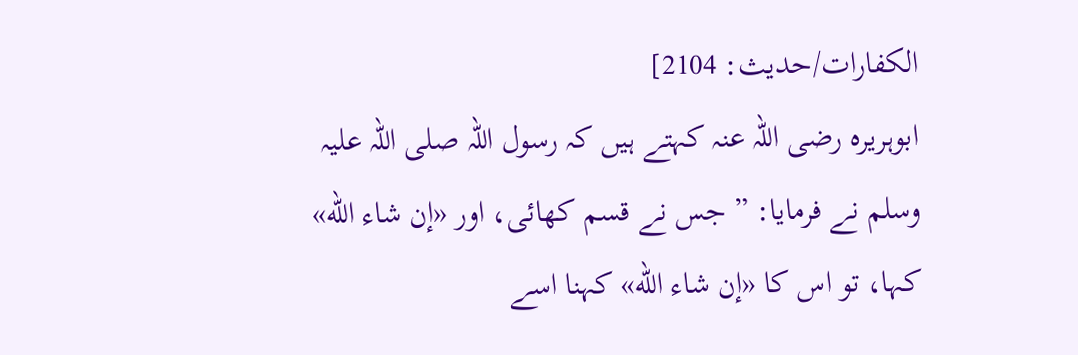الكفارات/حدیث: 2104]
ابوہریرہ رضی اللہ عنہ کہتے ہیں کہ رسول اللہ صلی اللہ علیہ وسلم نے فرمایا: ” جس نے قسم کھائی، اور «إن شاء الله» کہا، تو اس کا «إن شاء الله» کہنا اسے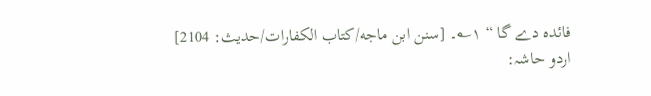فائدہ دے گا “ ۱؎۔ [سنن ابن ماجه/كتاب الكفارات/حدیث: 2104]
اردو حاشہ: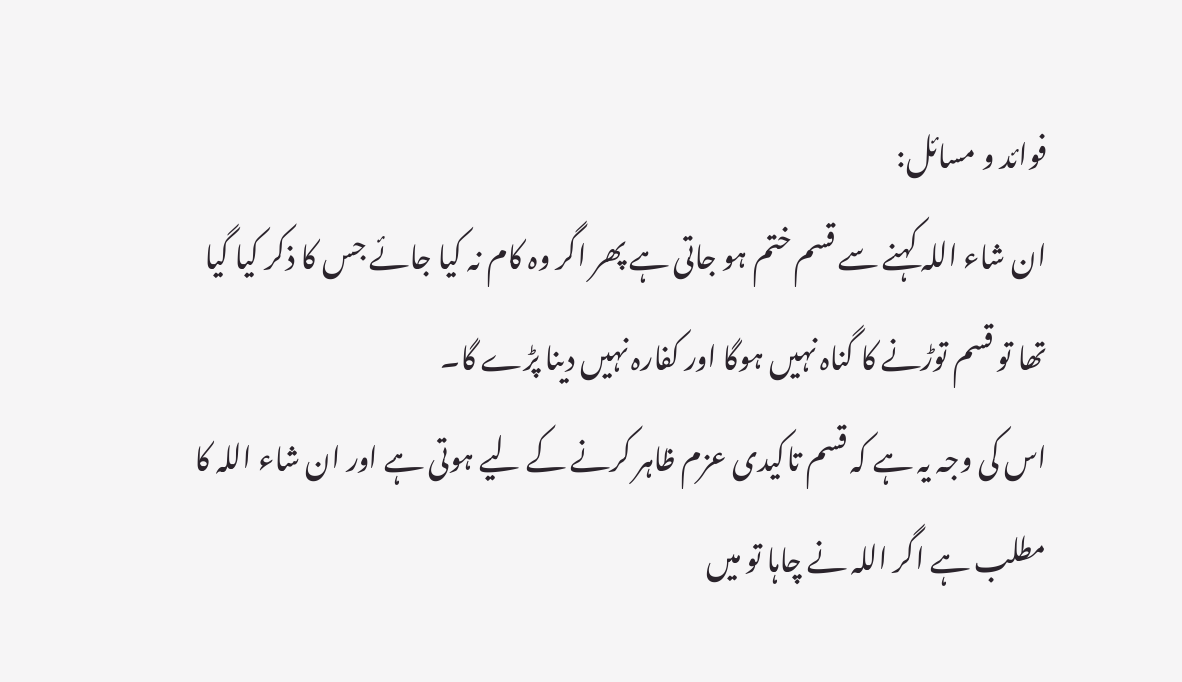فوائد و مسائل:
ان شاء اللہ کہنے سے قسم ختم ہو جاتی ہے پھر اگر وہ کام نہ کیا جائے جس کا ذکر کیا گیا تھا تو قسم توڑنے کا گناہ نہیں ہوگا اور کفارہ نہیں دینا پڑے گا۔
اس کی وجہ یہ ہے کہ قسم تاکیدی عزم ظاہر کرنے کے لیے ہوتی ہے اور ان شاء اللہ کا مطلب ہے اگر اللہ نے چاہا تو میں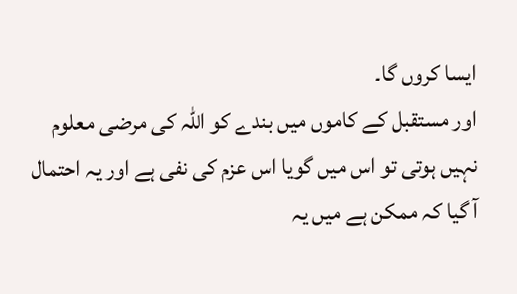ایسا کروں گا۔
اور مستقبل کے کاموں میں بندے کو اللہ کی مرضی معلوم نہیں ہوتی تو اس میں گویا اس عزم کی نفی ہے اور یہ احتمال آ گیا کہ ممکن ہے میں یہ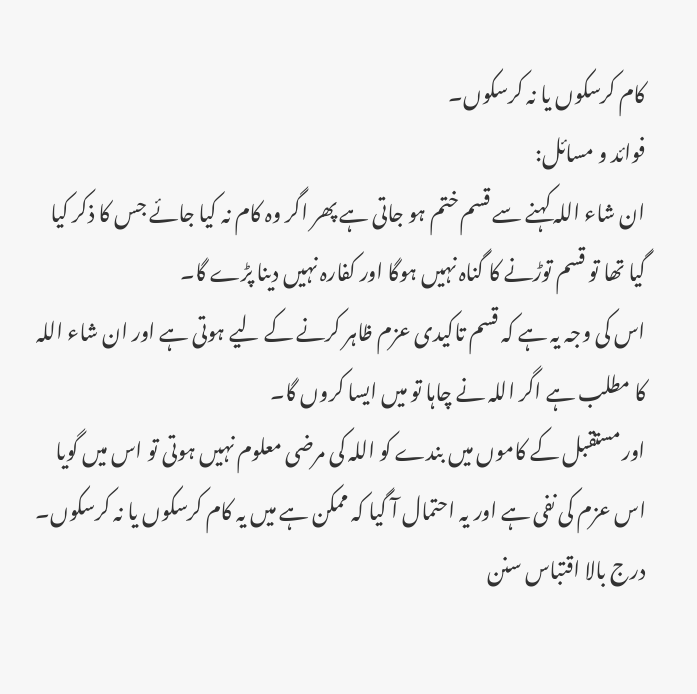کام کرسکوں یا نہ کرسکوں۔
فوائد و مسائل:
ان شاء اللہ کہنے سے قسم ختم ہو جاتی ہے پھر اگر وہ کام نہ کیا جائے جس کا ذکر کیا گیا تھا تو قسم توڑنے کا گناہ نہیں ہوگا اور کفارہ نہیں دینا پڑے گا۔
اس کی وجہ یہ ہے کہ قسم تاکیدی عزم ظاہر کرنے کے لیے ہوتی ہے اور ان شاء اللہ کا مطلب ہے اگر اللہ نے چاہا تو میں ایسا کروں گا۔
اور مستقبل کے کاموں میں بندے کو اللہ کی مرضی معلوم نہیں ہوتی تو اس میں گویا اس عزم کی نفی ہے اور یہ احتمال آ گیا کہ ممکن ہے میں یہ کام کرسکوں یا نہ کرسکوں۔
درج بالا اقتباس سنن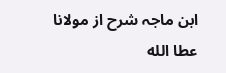ابن ماجہ شرح از مولانا عطا الله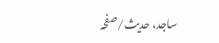ساجد، حدیث/صفحہ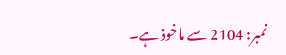نمبر: 2104 سے ماخوذ ہے۔